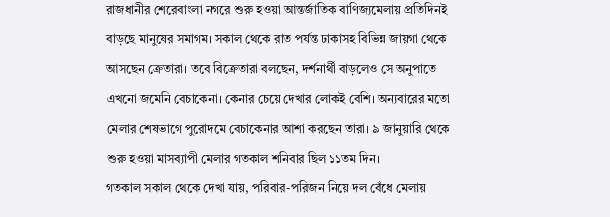রাজধানীর শেরেবাংলা নগরে শুরু হওয়া আন্তর্জাতিক বাণিজ্যমেলায় প্রতিদিনই বাড়ছে মানুষের সমাগম। সকাল থেকে রাত পর্যন্ত ঢাকাসহ বিভিন্ন জায়গা থেকে আসছেন ক্রেতারা। তবে বিক্রেতারা বলছেন, দর্শনার্থী বাড়লেও সে অনুপাতে এখনো জমেনি বেচাকেনা। কেনার চেয়ে দেখার লোকই বেশি। অন্যবারের মতো মেলার শেষভাগে পুরোদমে বেচাকেনার আশা করছেন তারা। ৯ জানুয়ারি থেকে শুরু হওয়া মাসব্যাপী মেলার গতকাল শনিবার ছিল ১১তম দিন।
গতকাল সকাল থেকে দেখা যায়, পরিবার-পরিজন নিয়ে দল বেঁধে মেলায়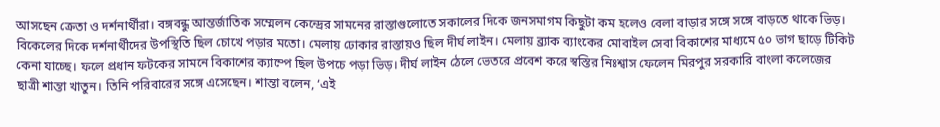আসছেন ক্রেতা ও দর্শনার্থীরা। বঙ্গবন্ধু আন্তর্জাতিক সম্মেলন কেন্দ্রের সামনের রাস্তাগুলোতে সকালের দিকে জনসমাগম কিছুটা কম হলেও বেলা বাড়ার সঙ্গে সঙ্গে বাড়তে থাকে ভিড়। বিকেলের দিকে দর্শনার্থীদের উপস্থিতি ছিল চোখে পড়ার মতো। মেলায় ঢোকার রাস্তায়ও ছিল দীর্ঘ লাইন। মেলায় ব্র্যাক ব্যাংকের মোবাইল সেবা বিকাশের মাধ্যমে ৫০ ভাগ ছাড়ে টিকিট কেনা যাচ্ছে। ফলে প্রধান ফটকের সামনে বিকাশের ক্যাম্পে ছিল উপচে পড়া ভিড়। দীর্ঘ লাইন ঠেলে ভেতরে প্রবেশ করে স্বস্তির নিঃশ্বাস ফেলেন মিরপুর সরকারি বাংলা কলেজের ছাত্রী শান্তা খাতুন। তিনি পরিবারের সঙ্গে এসেছেন। শান্তা বলেন, ‘এই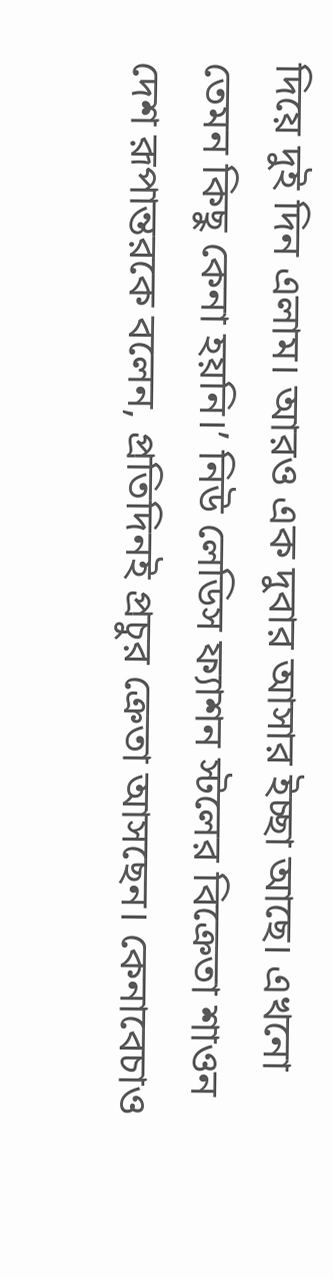দিয়ে দুই দিন এলাম। আরও এক দুবার আসার ইচ্ছা আছে। এখনো তেমন কিছু কেনা হয়নি।’ নিউ লেডিস ফ্যাশন স্টলের বিক্রেতা শাওন দেশ রূপান্তরকে বলেন, প্রতিদিনই প্রচুর ক্রেতা আসছেন। কেনাবেচাও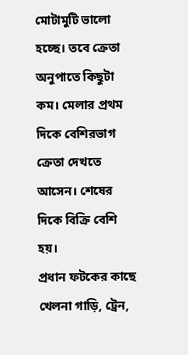মোটামুটি ভালো হচ্ছে। তবে ক্রেতা অনুপাতে কিছুটা কম। মেলার প্রথম দিকে বেশিরভাগ ক্রেতা দেখতে আসেন। শেষের দিকে বিক্রি বেশি হয়।
প্রধান ফটকের কাছে খেলনা গাড়ি, ট্রেন,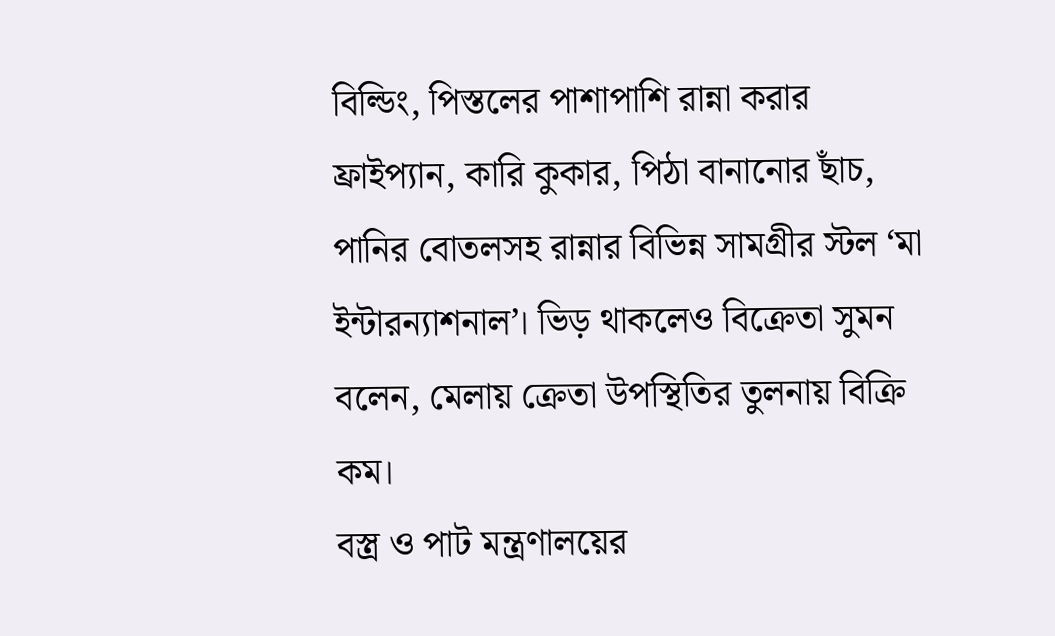বিল্ডিং, পিস্তলের পাশাপাশি রান্না করার ফ্রাইপ্যান, কারি কুকার, পিঠা বানানোর ছাঁচ, পানির বোতলসহ রান্নার বিভিন্ন সামগ্রীর স্টল ‘মা ইন্টারন্যাশনাল’। ভিড় থাকলেও বিক্রেতা সুমন বলেন, মেলায় ক্রেতা উপস্থিতির তুলনায় বিক্রি কম।
বস্ত্র ও পাট মন্ত্রণালয়ের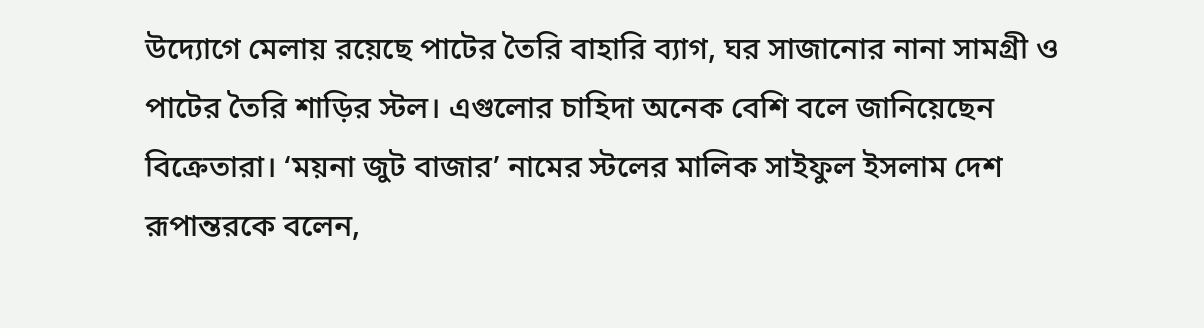উদ্যোগে মেলায় রয়েছে পাটের তৈরি বাহারি ব্যাগ, ঘর সাজানোর নানা সামগ্রী ও পাটের তৈরি শাড়ির স্টল। এগুলোর চাহিদা অনেক বেশি বলে জানিয়েছেন বিক্রেতারা। ‘ময়না জুট বাজার’ নামের স্টলের মালিক সাইফুল ইসলাম দেশ রূপান্তরকে বলেন,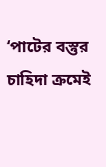‘পাটের বস্তুর চাহিদা ক্রমেই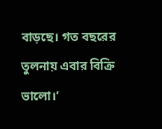বাড়ছে। গত বছরের তুলনায় এবার বিক্রি ভালো।’